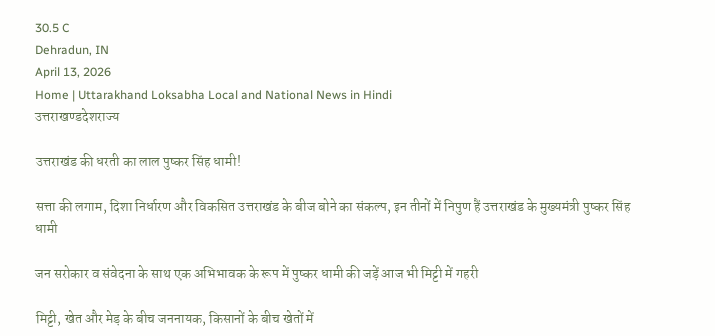30.5 C
Dehradun, IN
April 13, 2026
Home | Uttarakhand Loksabha Local and National News in Hindi
उत्तराखण्डदेशराज्य

उत्तराखंड की धरती का लाल पुष्कर सिंह धामी!

सत्ता की लगाम, दिशा निर्धारण और विकसित उत्तराखंड के बीज बोने का संकल्प, इन तीनों में निपुण हैं उत्तराखंड के मुख्यमंत्री पुष्कर सिंह धामी

जन सरोकार व संवेदना के साथ एक अभिभावक के रूप में पुष्कर धामी की जड़ें आज भी मिट्टी में गहरी

मिट्टी, खेत और मेड़ के बीच जननायक, किसानों के बीच खेतों में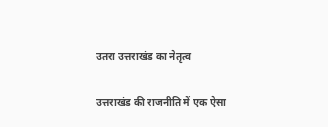उतरा उत्तराखंड का नेतृत्व

उत्तराखंड की राजनीति में एक ऐसा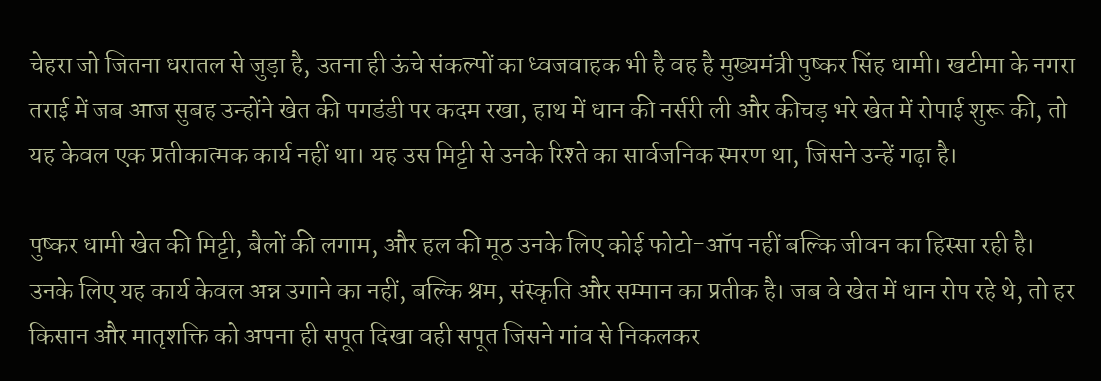चेहरा जो जितना धरातल से जुड़ा है, उतना ही ऊंचे संकल्पों का ध्वजवाहक भी है वह है मुख्यमंत्री पुष्कर सिंह धामी। खटीमा के नगरा तराई में जब आज सुबह उन्होंने खेत की पगडंडी पर कदम रखा, हाथ में धान की नर्सरी ली और कीचड़ भरे खेत में रोपाई शुरू की, तो यह केवल एक प्रतीकात्मक कार्य नहीं था। यह उस मिट्टी से उनके रिश्ते का सार्वजनिक स्मरण था, जिसने उन्हें गढ़ा है।

पुष्कर धामी खेत की मिट्टी, बैलों की लगाम, और हल की मूठ उनके लिए कोई फोटो-ऑप नहीं बल्कि जीवन का हिस्सा रही है। उनके लिए यह कार्य केवल अन्न उगाने का नहीं, बल्कि श्रम, संस्कृति और सम्मान का प्रतीक है। जब वे खेत में धान रोप रहे थे, तो हर किसान और मातृशक्ति को अपना ही सपूत दिखा वही सपूत जिसने गांव से निकलकर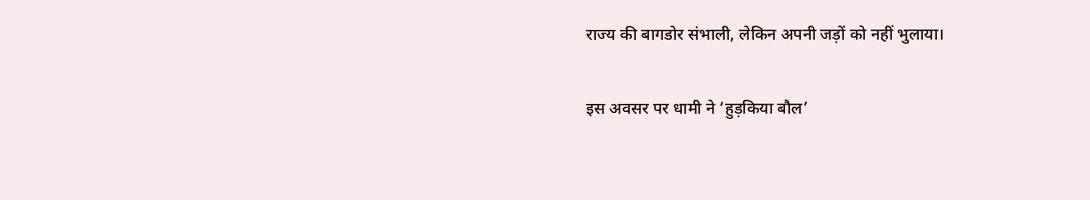राज्य की बागडोर संभाली, लेकिन अपनी जड़ों को नहीं भुलाया।

इस अवसर पर धामी ने ‘हुड़किया बौल’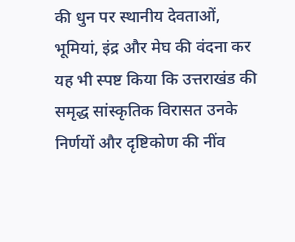की धुन पर स्थानीय देवताओं, भूमियां, इंद्र और मेघ की वंदना कर यह भी स्पष्ट किया कि उत्तराखंड की समृद्ध सांस्कृतिक विरासत उनके निर्णयों और दृष्टिकोण की नींव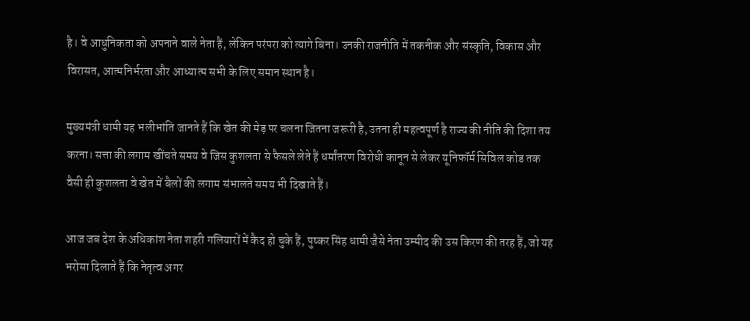है। वे आधुनिकता को अपनाने वाले नेता हैं, लेकिन परंपरा को त्यागे बिना। उनकी राजनीति में तकनीक और संस्कृति, विकास और विरासत, आत्मनिर्भरता और आध्यात्म सभी के लिए समान स्थान है।

मुख्यमंत्री धामी यह भलीभांति जानते हैं कि खेत की मेड़ पर चलना जितना जरूरी है, उतना ही महत्वपूर्ण है राज्य की नीति की दिशा तय करना। सत्ता की लगाम खींचते समय वे जिस कुशलता से फैसले लेते हैं धर्मांतरण विरोधी कानून से लेकर यूनिफॉर्म सिविल कोड तक वैसी ही कुशलता वे खेत में बैलों की लगाम संभालते समय भी दिखाते हैं।

आज जब देश के अधिकांश नेता शहरी गलियारों में कैद हो चुके हैं, पुष्कर सिंह धामी जैसे नेता उम्मीद की उस किरण की तरह हैं, जो यह भरोसा दिलाते हैं कि नेतृत्व अगर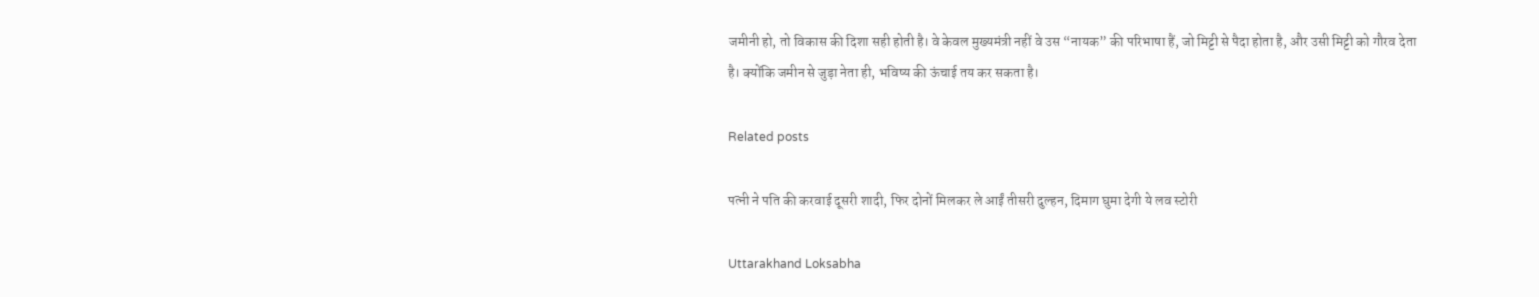जमीनी हो, तो विकास की दिशा सही होती है। वे केवल मुख्यमंत्री नहीं वे उस “नायक” की परिभाषा हैं, जो मिट्टी से पैदा होता है, और उसी मिट्टी को गौरव देता है। क्योंकि जमीन से जुड़ा नेता ही, भविष्य की ऊंचाई तय कर सकता है।

Related posts

पत्नी ने पति की करवाई दूसरी शादी, फिर दोनों मिलकर ले आईं तीसरी दुल्हन, दिमाग घुमा देगी ये लव स्टोरी

Uttarakhand Loksabha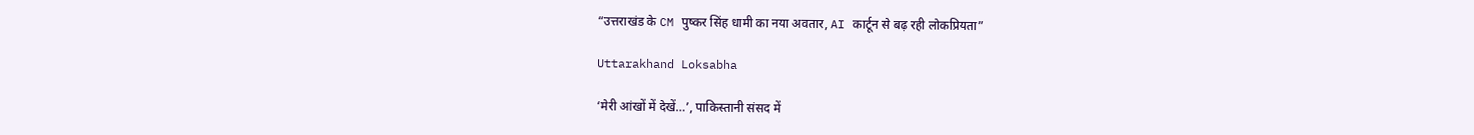“उत्तराखंड के CM पुष्कर सिंह धामी का नया अवतार, AI कार्टून से बढ़ रही लोकप्रियता”

Uttarakhand Loksabha

‘मेरी आंखों में देखें…’, पाकिस्तानी संसद में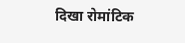दिखा रोमांटिक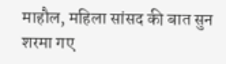माहौल, महिला सांसद की बात सुन शरमा गए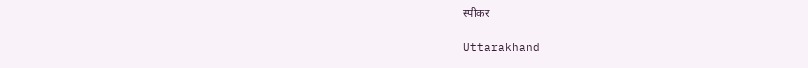स्पीकर

Uttarakhand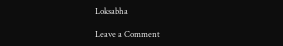Loksabha

Leave a Comment